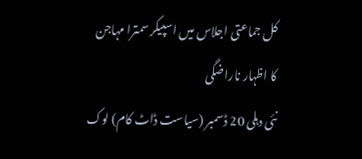کل جماعتی اجلاس میں اسپیکر سمترا مہاجن کا اظہار ناراضگی
نئی دہلی 20 ڈسمبر (سیاست ڈاٹ کام) لوک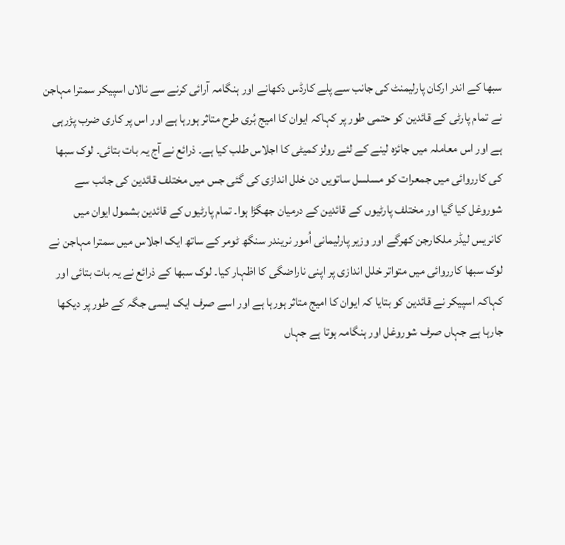سبھا کے اندر ارکان پارلیمنٹ کی جانب سے پلے کارڈس دکھانے اور ہنگامہ آرائی کرنے سے نالاں اسپیکر سمترا مہاجن نے تمام پارٹی کے قائدین کو حتمی طور پر کہاکہ ایوان کا امیج بُری طرح متاثر ہورہا ہے اور اس پر کاری ضرب پڑرہی ہے اور اس معاملہ میں جائزہ لینے کے لئے رولز کمیٹی کا اجلاس طلب کیا ہے۔ ذرائع نے آج یہ بات بتائی۔ لوک سبھا کی کارروائی میں جمعرات کو مسلسل ساتویں دن خلل اندازی کی گئی جس میں مختلف قائدین کی جانب سے شوروغل کیا گیا اور مختلف پارٹیوں کے قائدین کے درمیان جھگڑا ہوا۔ تمام پارٹیوں کے قائدین بشمول ایوان میں کانریس لیڈر ملکارجن کھرگے اور وزیر پارلیمانی اُمور نریندر سنگھ ٹومر کے ساتھ ایک اجلاس میں سمترا مہاجن نے لوک سبھا کارروائی میں متواتر خلل اندازی پر اپنی ناراضگی کا اظہار کیا۔ لوک سبھا کے ذرائع نے یہ بات بتائی اور کہاکہ اسپیکر نے قائدین کو بتایا کہ ایوان کا امیج متاثر ہورہا ہے اور اسے صرف ایک ایسی جگہ کے طور پر دیکھا جارہا ہے جہاں صرف شوروغل اور ہنگامہ ہوتا ہے جہاں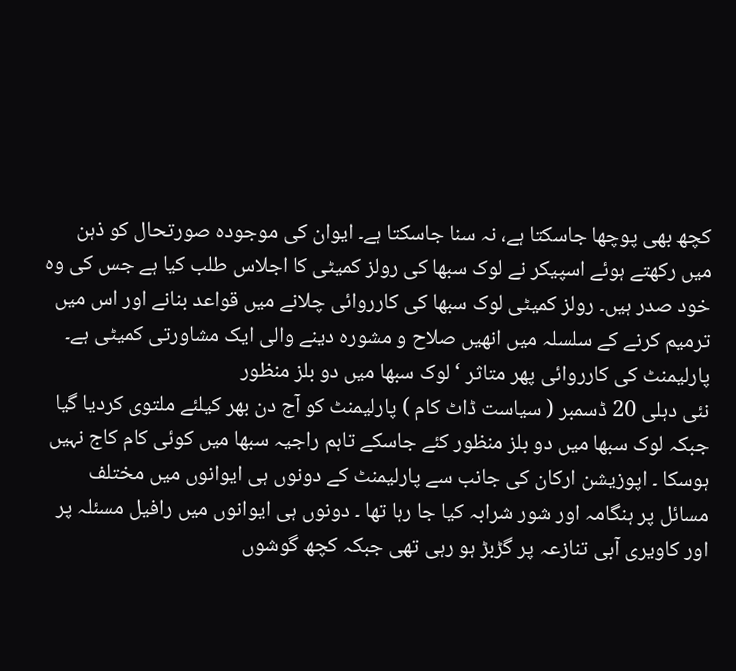کچھ بھی پوچھا جاسکتا ہے، نہ سنا جاسکتا ہے۔ ایوان کی موجودہ صورتحال کو ذہن میں رکھتے ہوئے اسپیکر نے لوک سبھا کی رولز کمیٹی کا اجلاس طلب کیا ہے جس کی وہ خود صدر ہیں۔ رولز کمیٹی لوک سبھا کی کارروائی چلانے میں قواعد بنانے اور اس میں ترمیم کرنے کے سلسلہ میں انھیں صلاح و مشورہ دینے والی ایک مشاورتی کمیٹی ہے۔
پارلیمنٹ کی کارروائی پھر متاثر ‘ لوک سبھا میں دو بلز منظور
نئی دہلی 20 ڈسمبر ( سیاست ڈاٹ کام ) پارلیمنٹ کو آج دن بھر کیلئے ملتوی کردیا گیا جبکہ لوک سبھا میں دو بلز منظور کئے جاسکے تاہم راجیہ سبھا میں کوئی کام کاج نہیں ہوسکا ۔ اپوزیشن ارکان کی جانب سے پارلیمنٹ کے دونوں ہی ایوانوں میں مختلف مسائل پر ہنگامہ اور شور شرابہ کیا جا رہا تھا ۔ دونوں ہی ایوانوں میں رافیل مسئلہ پر اور کاویری آبی تنازعہ پر گڑبڑ ہو رہی تھی جبکہ کچھ گوشوں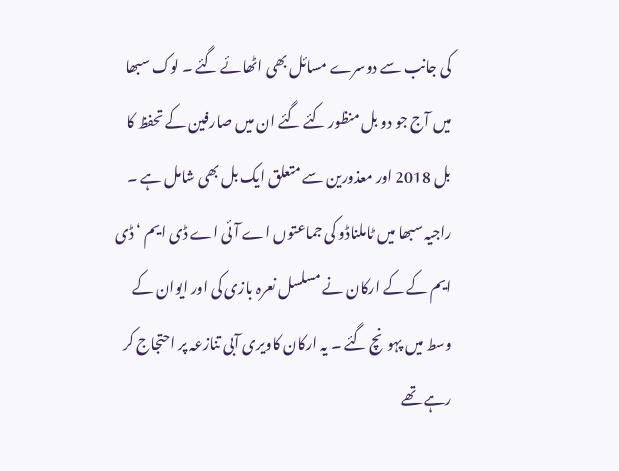کی جانب سے دوسرے مسائل بھی اٹھائے گئے ۔ لوک سبھا میں آج جو دو بل منظور کئے گئے ان میں صارفین کے تحفظ کا بل 2018 اور معذورین سے متعلق ایک بل بھی شامل ہے ۔ راجیہ سبھا میں ٹاملناڈو کی جماعتوں اے آئی اے ڈی ایم ‘ ڈی ایم کے کے ارکان نے مسلسل نعرہ بازی کی اور ایوان کے وسط میں پہونچ گئے ۔ یہ ارکان کاویری آبی تنازعہ پر احتجاج کر رہے تھے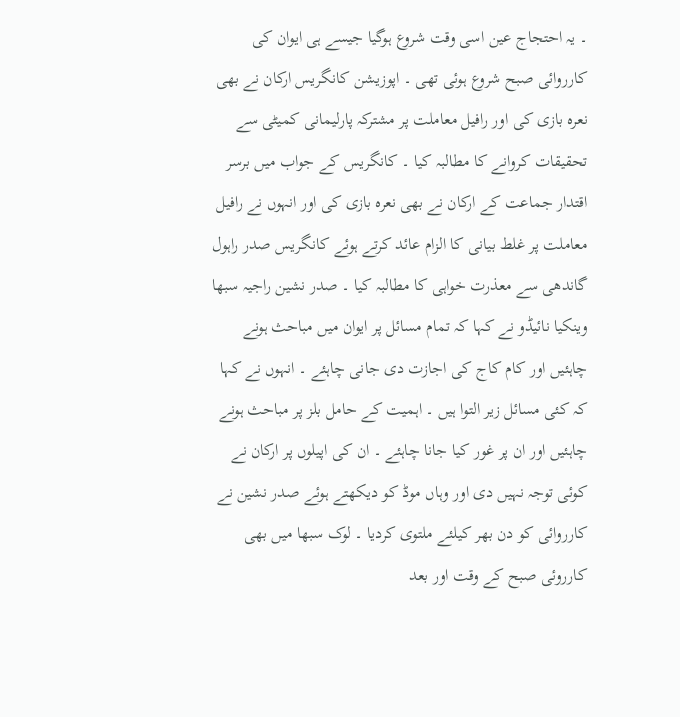۔ یہ احتجاج عین اسی وقت شروع ہوگیا جیسے ہی ایوان کی کارروائی صبح شروع ہوئی تھی ۔ اپوزیشن کانگریس ارکان نے بھی نعرہ بازی کی اور رافیل معاملت پر مشترکہ پارلیمانی کمیٹی سے تحقیقات کروانے کا مطالبہ کیا ۔ کانگریس کے جواب میں برسر اقتدار جماعت کے ارکان نے بھی نعرہ بازی کی اور انہوں نے رافیل معاملت پر غلط بیانی کا الزام عائد کرتے ہوئے کانگریس صدر راہول گاندھی سے معذرت خواہی کا مطالبہ کیا ۔ صدر نشین راجیہ سبھا وینکیا نائیڈو نے کہا کہ تمام مسائل پر ایوان میں مباحث ہونے چاہئیں اور کام کاج کی اجازت دی جانی چاہئے ۔ انہوں نے کہا کہ کئی مسائل زیر التوا ہیں ۔ اہمیت کے حامل بلز پر مباحث ہونے چاہئیں اور ان پر غور کیا جانا چاہئے ۔ ان کی اپیلوں پر ارکان نے کوئی توجہ نہیں دی اور وہاں موڈ کو دیکھتے ہوئے صدر نشین نے کارروائی کو دن بھر کیلئے ملتوی کردیا ۔ لوک سبھا میں بھی کارروئی صبح کے وقت اور بعد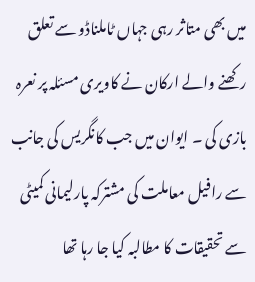میں بھی متاثر رہی جہاں ٹاملناڈو سے تعلق رکھنے والے ارکان نے کاویری مسئلہ پر نعرہ بازی کی ۔ ایوان میں جب کانگریس کی جانب سے رافیل معاملت کی مشترکہ پارلیمانی کمیٹی سے تحقیقات کا مطالبہ کیا جا رہا تھا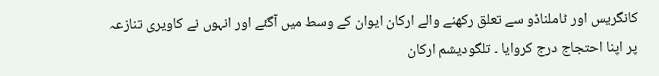کانگریس اور ٹاملناڈو سے تعلق رکھنے والے ارکان ایوان کے وسط میں آگئے اور انہوں نے کاویری تنازعہ پر اپنا احتجاج درج کروایا ۔ تلگودیشم ارکان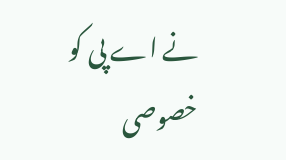نے اے پی کو خصوصی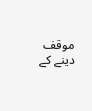موقف دینے کے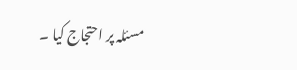مسئلہ پر احتجاج کیا ۔